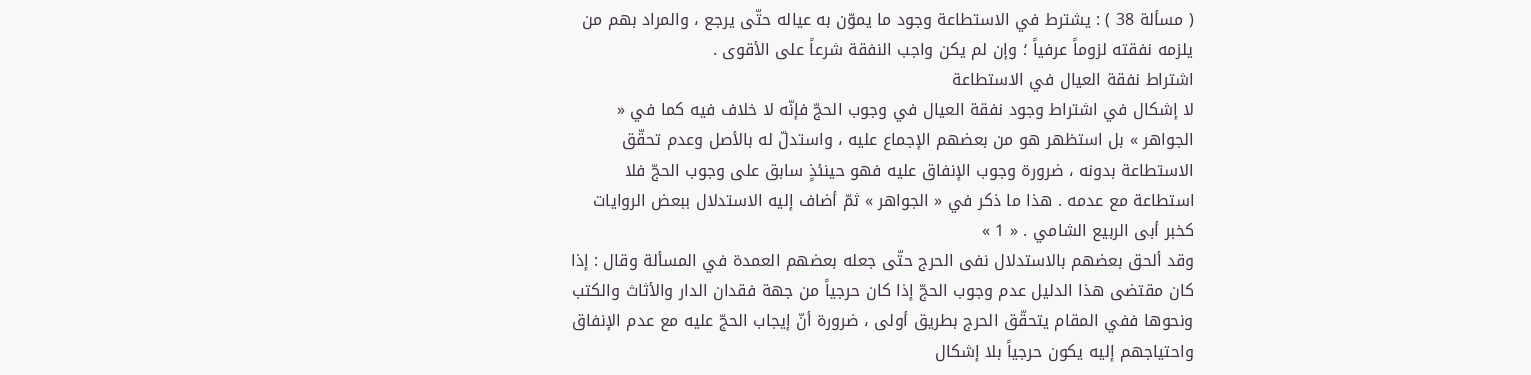( مسألة 38 ) : يشترط في الاستطاعة وجود ما يموّن به عياله حتّى يرجع ، والمراد بهم من يلزمه نفقته لزوماً عرفياً ؛ وإن لم يكن واجب النفقة شرعاً على الأقوى .
اشتراط نفقة العيال في الاستطاعة
لا إشكال في اشتراط وجود نفقة العيال في وجوب الحجّ فإنّه لا خلاف فيه كما في « الجواهر » بل استظهر هو من بعضهم الإجماع عليه ، واستدلّ له بالأصل وعدم تحقّق الاستطاعة بدونه ، ضرورة وجوب الإنفاق عليه فهو حينئذٍ سابق على وجوب الحجّ فلا استطاعة مع عدمه . هذا ما ذكر في « الجواهر » ثمّ أضاف إليه الاستدلال ببعض الروايات كخبر أبى الربيع الشامي . « 1 »
وقد ألحق بعضهم بالاستدلال نفى الحرج حتّى جعله بعضهم العمدة في المسألة وقال : إذا كان مقتضى هذا الدليل عدم وجوب الحجّ إذا كان حرجياً من جهة فقدان الدار والأثاث والكتب ونحوها ففي المقام يتحقّق الحرج بطريق أولى ، ضرورة أنّ إيجاب الحجّ عليه مع عدم الإنفاق واحتياجهم إليه يكون حرجياً بلا إشكال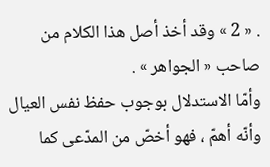. « 2 » وقد أخذ أصل هذا الكلام من صاحب « الجواهر » .
وأمّا الاستدلال بوجوب حفظ نفس العيال وأنّه أهمّ ، فهو أخصّ من المدّعى كما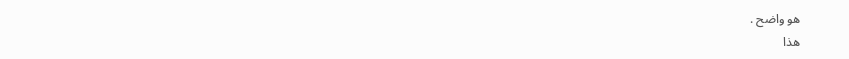هو واضح .
هذا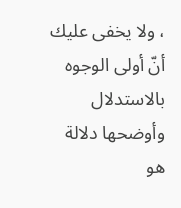، ولا يخفى عليك أنّ أولى الوجوه بالاستدلال وأوضحها دلالة هو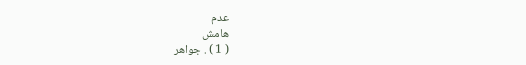عدم
هامش
( 1 ) . جواهر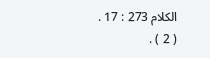الكلام 273 : 17 .
( 2 ) .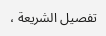تفصيل الشريعة ،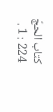كتاب الحجّ 224 : 1 .